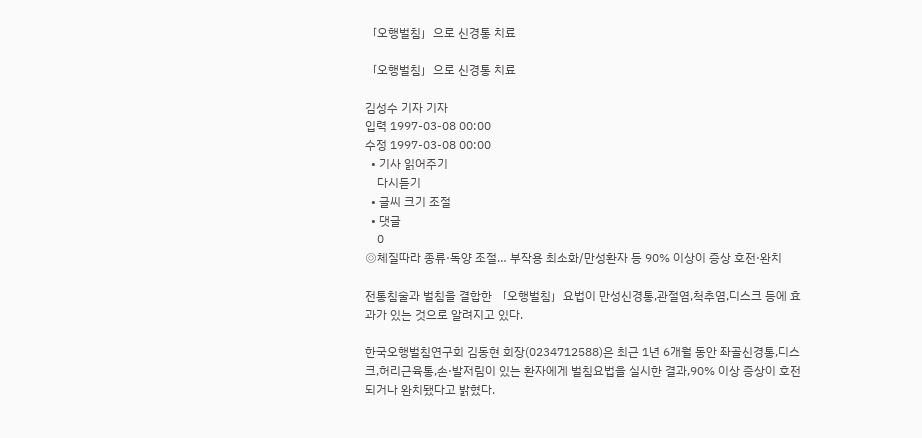「오행벌침」으로 신경통 치료

「오행벌침」으로 신경통 치료

김성수 기자 기자
입력 1997-03-08 00:00
수정 1997-03-08 00:00
  • 기사 읽어주기
    다시듣기
  • 글씨 크기 조절
  • 댓글
    0
◎체질따라 종류·독양 조절… 부작용 최소화/만성환자 등 90% 이상이 증상 호전·완치

전통침술과 벌침을 결합한 「오행벌침」요법이 만성신경통,관절염,척추염,디스크 등에 효과가 있는 것으로 알려지고 있다.

한국오행벌침연구회 김동현 회장(0234712588)은 최근 1년 6개월 동안 좌골신경통,디스크,허리근육통,손·발저림이 있는 환자에게 벌침요법을 실시한 결과,90% 이상 증상이 호전되거나 완치됐다고 밝혔다.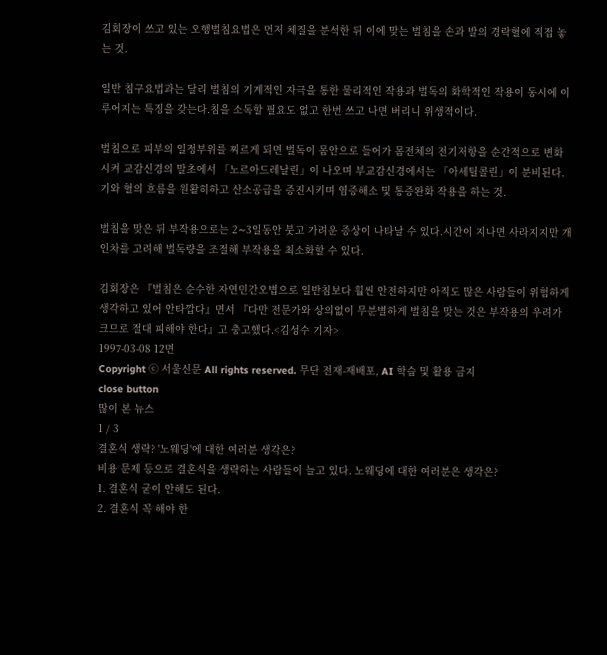김회장이 쓰고 있는 오행벌침요법은 먼저 체질을 분석한 뒤 이에 맞는 벌침을 손과 발의 경락혈에 직접 놓는 것.

일반 침구요법과는 달리 벌침의 기계적인 자극을 통한 물리적인 작용과 벌독의 화학적인 작용이 동시에 이루어지는 특징을 갖는다.침을 소독할 필요도 없고 한번 쓰고 나면 버리니 위생적이다.

벌침으로 피부의 일정부위를 찌르게 되면 벌독이 몸안으로 들어가 몸전체의 전기저항을 순간적으로 변화시켜 교감신경의 말초에서 「노르아드레날린」이 나오며 부교감신경에서는 「아세틸콜린」이 분비된다.기와 혈의 흐름을 원활히하고 산소공급을 증진시키며 염증해소 및 통증완화 작용을 하는 것.

벌침을 맞은 뒤 부작용으로는 2∼3일동안 붓고 가려운 증상이 나타날 수 있다.시간이 지나면 사라지지만 개인차를 고려해 벌독량을 조절해 부작용을 최소화할 수 있다.

김회장은 『벌침은 순수한 자연민간오볍으로 일반침보다 훨씬 안전하지만 아직도 많은 사람들이 위험하게 생각하고 있어 안타깝다』면서 『다만 전문가와 상의없이 무분별하게 벌침을 맞는 것은 부작용의 우려가 크므로 절대 피해야 한다』고 충고했다.<김성수 기자>
1997-03-08 12면
Copyright ⓒ 서울신문 All rights reserved. 무단 전재-재배포, AI 학습 및 활용 금지
close button
많이 본 뉴스
1 / 3
결혼식 생략? '노웨딩'에 대한 여러분 생각은?
비용 문제 등으로 결혼식을 생략하는 사람들이 늘고 있다. 노웨딩에 대한 여러분은 생각은?
1. 결혼식 굳이 안해도 된다.
2. 결혼식 꼭 해야 한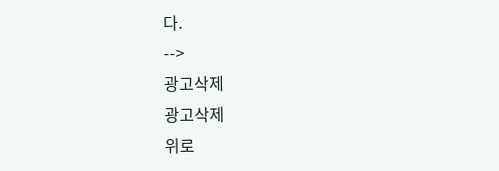다.
-->
광고삭제
광고삭제
위로